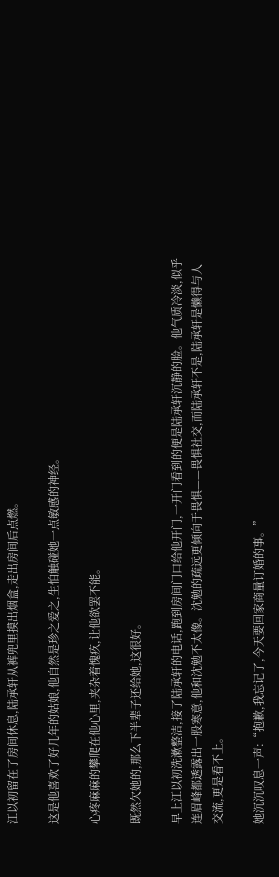江以初留在了房间休息,陆承轩从裤兜里摸出烟盒,走出房间后点燃。

这是他喜欢了好几年的姑娘,他自然是珍之爱之,生怕触碰她一点敏感的神经。

心疼麻麻的攀爬在他心里,夹杂着愧疚,让他欲罢不能。

既然欠她的,那么下半辈子还给她,这很好。

早上江以初洗漱整洁,接了陆承轩的电话,跑到房间门口给他开门,一开门看到的便是陆承轩沉静的脸。他气质冷淡,似乎连眉峰都透露出一股寒意,他和沈勉不太像。沈勉的疏远更倾向于畏惧——畏惧社交,而陆承轩不是,陆承轩是懒得与人交流,更是看不上。

她沉沉叹息一声:“抱歉,我忘记了,今天要回家商量订婚的事。”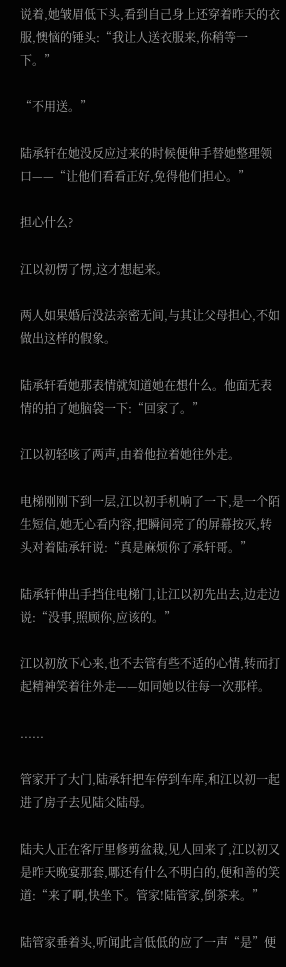说着,她皱眉低下头,看到自己身上还穿着昨天的衣服,懊恼的锤头:“我让人送衣服来,你稍等一下。”

“不用送。”

陆承轩在她没反应过来的时候便伸手替她整理领口——“让他们看看正好,免得他们担心。”

担心什么?

江以初愣了愣,这才想起来。

两人如果婚后没法亲密无间,与其让父母担心,不如做出这样的假象。

陆承轩看她那表情就知道她在想什么。他面无表情的拍了她脑袋一下:“回家了。”

江以初轻咳了两声,由着他拉着她往外走。

电梯刚刚下到一层,江以初手机响了一下,是一个陌生短信,她无心看内容,把瞬间亮了的屏幕按灭,转头对着陆承轩说:“真是麻烦你了承轩哥。”

陆承轩伸出手挡住电梯门,让江以初先出去,边走边说:“没事,照顾你,应该的。”

江以初放下心来,也不去管有些不适的心情,转而打起精神笑着往外走——如同她以往每一次那样。

......

管家开了大门,陆承轩把车停到车库,和江以初一起进了房子去见陆父陆母。

陆夫人正在客厅里修剪盆栽,见人回来了,江以初又是昨天晚宴那套,哪还有什么不明白的,便和善的笑道:“来了啊,快坐下。管家!陆管家,倒茶来。”

陆管家垂着头,听闻此言低低的应了一声“是”便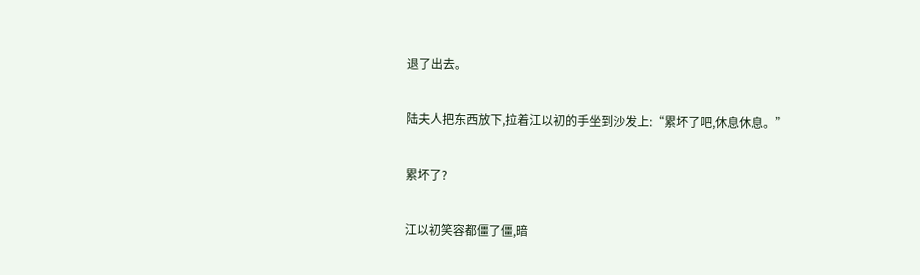退了出去。

陆夫人把东西放下,拉着江以初的手坐到沙发上:“累坏了吧,休息休息。”

累坏了?

江以初笑容都僵了僵,暗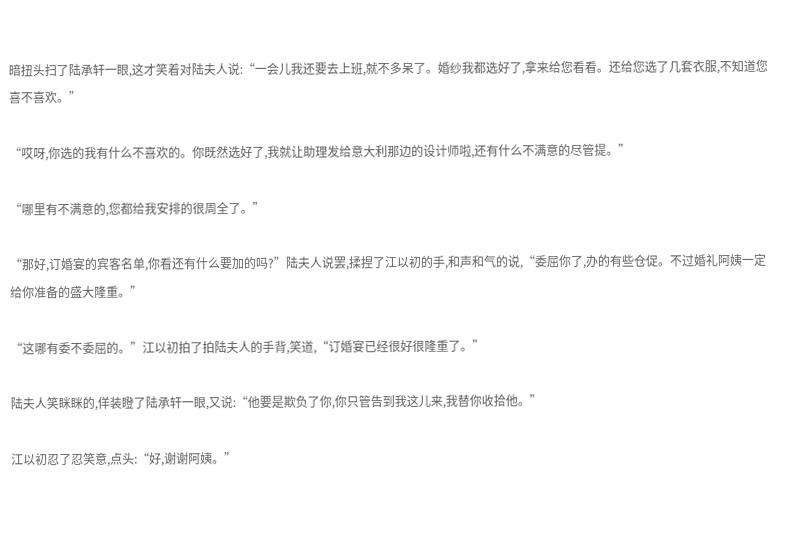暗扭头扫了陆承轩一眼,这才笑着对陆夫人说:“一会儿我还要去上班,就不多呆了。婚纱我都选好了,拿来给您看看。还给您选了几套衣服,不知道您喜不喜欢。”

“哎呀,你选的我有什么不喜欢的。你既然选好了,我就让助理发给意大利那边的设计师啦,还有什么不满意的尽管提。”

“哪里有不满意的,您都给我安排的很周全了。”

“那好,订婚宴的宾客名单,你看还有什么要加的吗?”陆夫人说罢,揉捏了江以初的手,和声和气的说,“委屈你了,办的有些仓促。不过婚礼阿姨一定给你准备的盛大隆重。”

“这哪有委不委屈的。”江以初拍了拍陆夫人的手背,笑道,“订婚宴已经很好很隆重了。”

陆夫人笑眯眯的,佯装瞪了陆承轩一眼,又说:“他要是欺负了你,你只管告到我这儿来,我替你收拾他。”

江以初忍了忍笑意,点头:“好,谢谢阿姨。”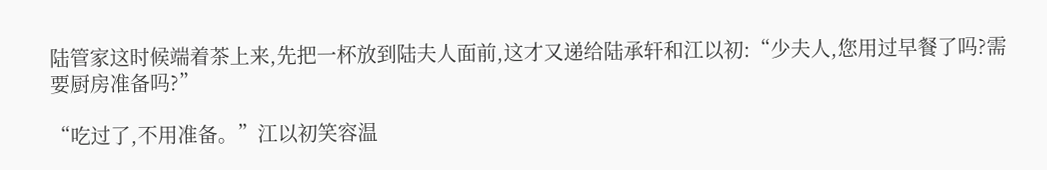陆管家这时候端着茶上来,先把一杯放到陆夫人面前,这才又递给陆承轩和江以初:“少夫人,您用过早餐了吗?需要厨房准备吗?”

“吃过了,不用准备。”江以初笑容温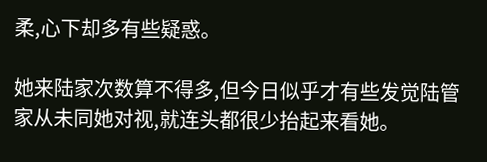柔,心下却多有些疑惑。

她来陆家次数算不得多,但今日似乎才有些发觉陆管家从未同她对视,就连头都很少抬起来看她。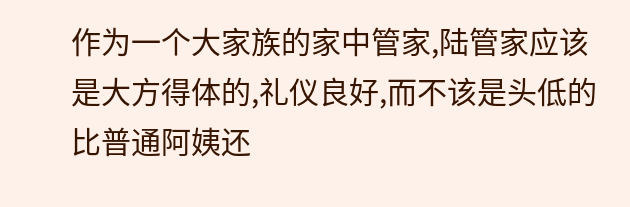作为一个大家族的家中管家,陆管家应该是大方得体的,礼仪良好,而不该是头低的比普通阿姨还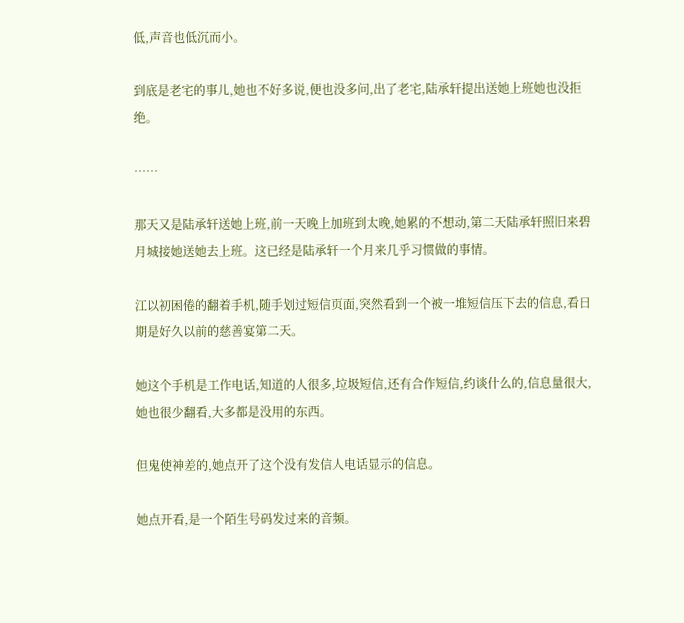低,声音也低沉而小。

到底是老宅的事儿,她也不好多说,便也没多问,出了老宅,陆承轩提出送她上班她也没拒绝。

……

那天又是陆承轩送她上班,前一天晚上加班到太晚,她累的不想动,第二天陆承轩照旧来碧月城接她送她去上班。这已经是陆承轩一个月来几乎习惯做的事情。

江以初困倦的翻着手机,随手划过短信页面,突然看到一个被一堆短信压下去的信息,看日期是好久以前的慈善宴第二天。

她这个手机是工作电话,知道的人很多,垃圾短信,还有合作短信,约谈什么的,信息量很大,她也很少翻看,大多都是没用的东西。

但鬼使神差的,她点开了这个没有发信人电话显示的信息。

她点开看,是一个陌生号码发过来的音频。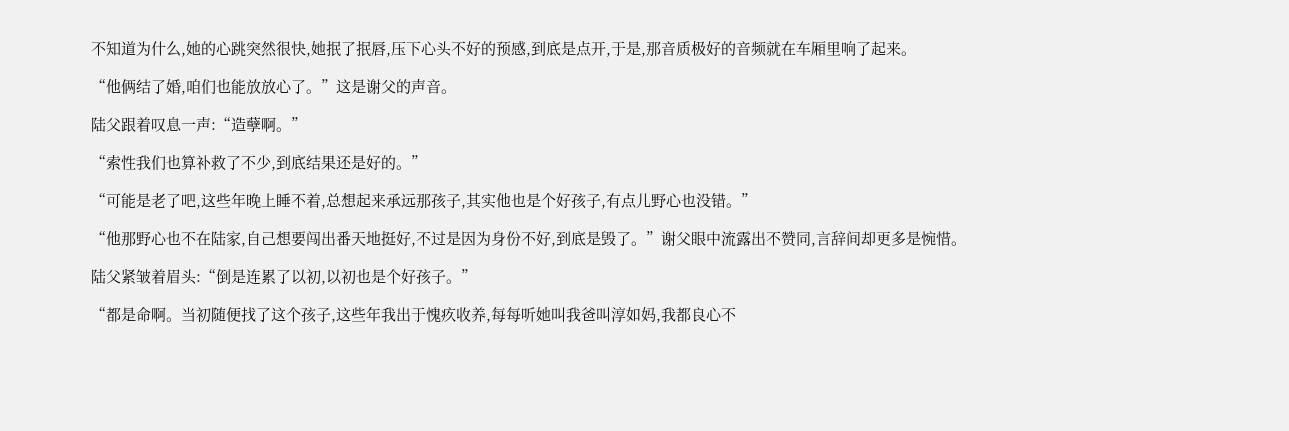不知道为什么,她的心跳突然很快,她抿了抿唇,压下心头不好的预感,到底是点开,于是,那音质极好的音频就在车厢里响了起来。

“他俩结了婚,咱们也能放放心了。”这是谢父的声音。

陆父跟着叹息一声:“造孽啊。”

“索性我们也算补救了不少,到底结果还是好的。”

“可能是老了吧,这些年晚上睡不着,总想起来承远那孩子,其实他也是个好孩子,有点儿野心也没错。”

“他那野心也不在陆家,自己想要闯出番天地挺好,不过是因为身份不好,到底是毁了。”谢父眼中流露出不赞同,言辞间却更多是惋惜。

陆父紧皱着眉头:“倒是连累了以初,以初也是个好孩子。”

“都是命啊。当初随便找了这个孩子,这些年我出于愧疚收养,每每听她叫我爸叫淳如妈,我都良心不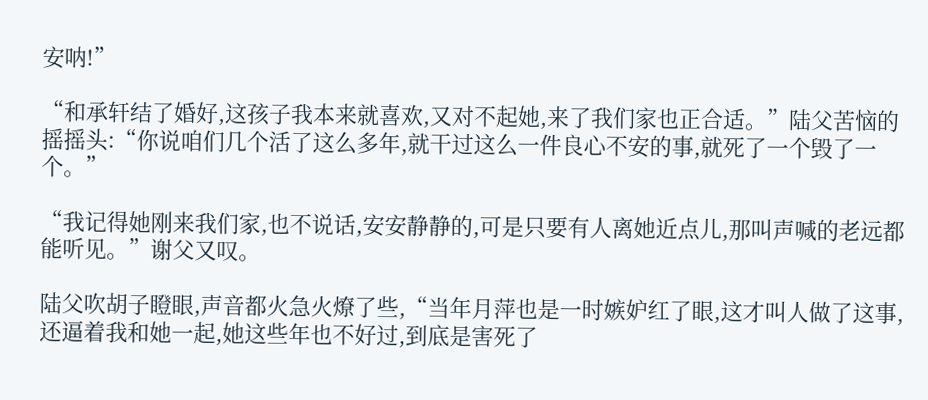安呐!”

“和承轩结了婚好,这孩子我本来就喜欢,又对不起她,来了我们家也正合适。”陆父苦恼的摇摇头:“你说咱们几个活了这么多年,就干过这么一件良心不安的事,就死了一个毁了一个。”

“我记得她刚来我们家,也不说话,安安静静的,可是只要有人离她近点儿,那叫声喊的老远都能听见。”谢父又叹。

陆父吹胡子瞪眼,声音都火急火燎了些,“当年月萍也是一时嫉妒红了眼,这才叫人做了这事,还逼着我和她一起,她这些年也不好过,到底是害死了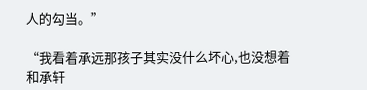人的勾当。”

“我看着承远那孩子其实没什么坏心,也没想着和承轩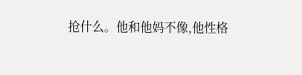抢什么。他和他妈不像,他性格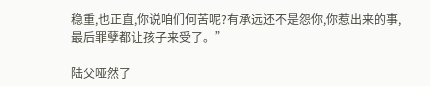稳重,也正直,你说咱们何苦呢?有承远还不是怨你,你惹出来的事,最后罪孽都让孩子来受了。”

陆父哑然了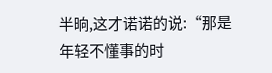半晌,这才诺诺的说:“那是年轻不懂事的时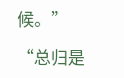候。”

“总归是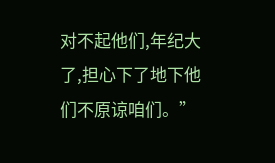对不起他们,年纪大了,担心下了地下他们不原谅咱们。”